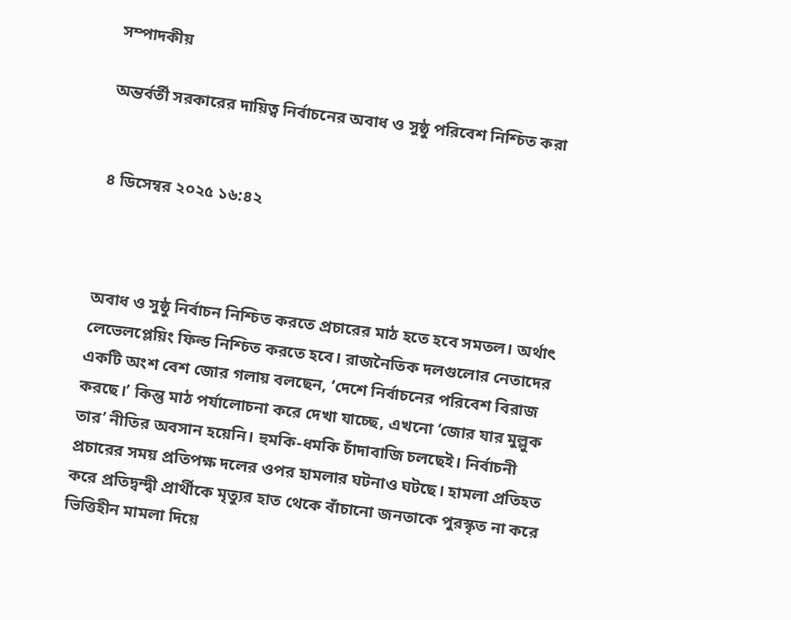সম্পাদকীয়

অন্তর্বর্তী সরকারের দায়িত্ব নির্বাচনের অবাধ ও সুষ্ঠু পরিবেশ নিশ্চিত করা


৪ ডিসেম্বর ২০২৫ ১৬:৪২



অবাধ ও সুষ্ঠু নির্বাচন নিশ্চিত করতে প্রচারের মাঠ হতে হবে সমতল। অর্থাৎ লেভেলপ্লেয়িং ফিল্ড নিশ্চিত করতে হবে। রাজনৈতিক দলগুলোর নেতাদের একটি অংশ বেশ জোর গলায় বলছেন, ‘দেশে নির্বাচনের পরিবেশ বিরাজ করছে।’ কিন্তু মাঠ পর্যালোচনা করে দেখা যাচ্ছে, এখনো ‘জোর যার মুল্লুক তার’ নীতির অবসান হয়েনি। হুমকি-ধমকি চাঁদাবাজি চলছেই। নির্বাচনী প্রচারের সময় প্রতিপক্ষ দলের ওপর হামলার ঘটনাও ঘটছে। হামলা প্রতিহত করে প্রতিদ্বন্দ্বী প্রার্থীকে মৃত্যুর হাত থেকে বাঁচানো জনতাকে পুরস্কৃত না করে ভিত্তিহীন মামলা দিয়ে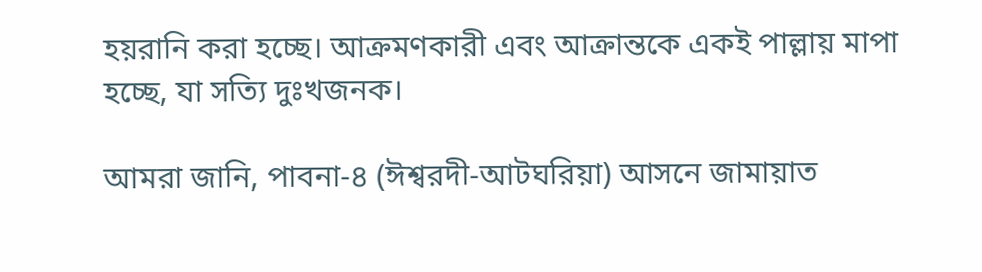হয়রানি করা হচ্ছে। আক্রমণকারী এবং আক্রান্তকে একই পাল্লায় মাপা হচ্ছে, যা সত্যি দুঃখজনক।

আমরা জানি, পাবনা-৪ (ঈশ্বরদী-আটঘরিয়া) আসনে জামায়াত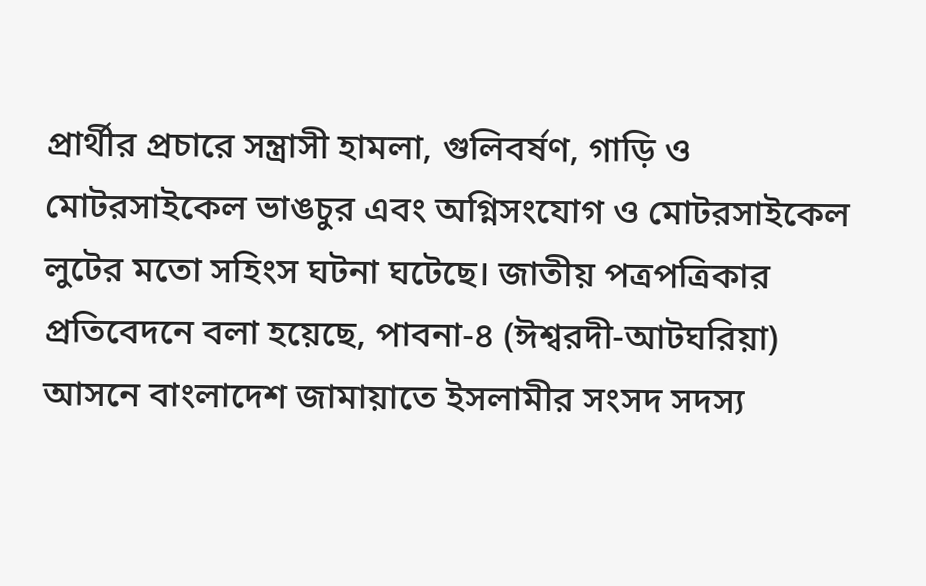প্রার্থীর প্রচারে সন্ত্রাসী হামলা, গুলিবর্ষণ, গাড়ি ও মোটরসাইকেল ভাঙচুর এবং অগ্নিসংযোগ ও মোটরসাইকেল লুটের মতো সহিংস ঘটনা ঘটেছে। জাতীয় পত্রপত্রিকার প্রতিবেদনে বলা হয়েছে, পাবনা-৪ (ঈশ্বরদী-আটঘরিয়া) আসনে বাংলাদেশ জামায়াতে ইসলামীর সংসদ সদস্য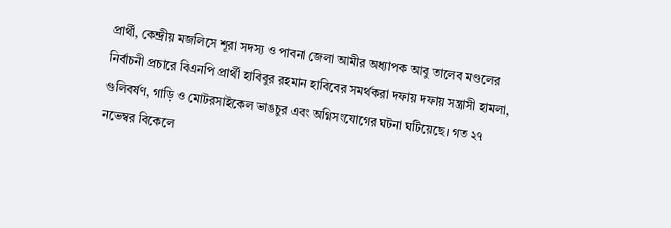প্রার্থী, কেন্দ্রীয় মজলিসে শূরা সদস্য ও পাবনা জেলা আমীর অধ্যাপক আবু তালেব মণ্ডলের নির্বাচনী প্রচারে বিএনপি প্রার্থী হাবিবুর রহমান হাবিবের সমর্থকরা দফায় দফায় সন্ত্রাসী হামলা, গুলিবর্ষণ, গাড়ি ও মোটরসাইকেল ভাঙচুর এবং অগ্নিসংযোগের ঘটনা ঘটিয়েছে। গত ২৭ নভেম্বর বিকেলে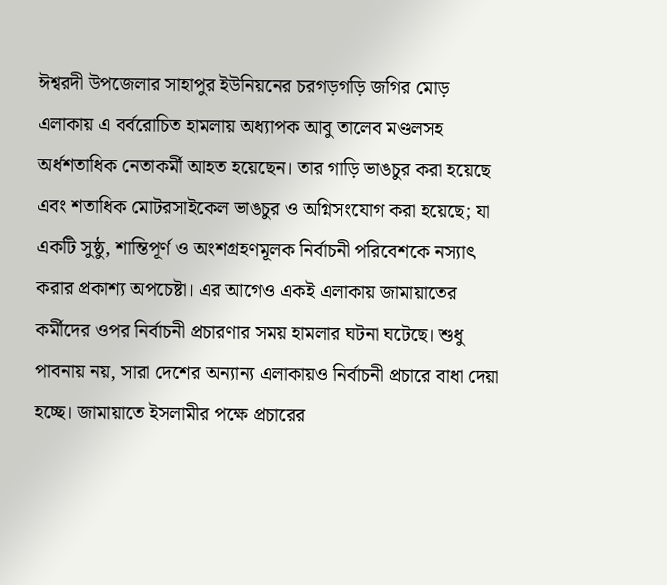ঈশ্বরদী উপজেলার সাহাপুর ইউনিয়নের চরগড়গড়ি জগির মোড় এলাকায় এ বর্বরোচিত হামলায় অধ্যাপক আবু তালেব মণ্ডলসহ অর্ধশতাধিক নেতাকর্মী আহত হয়েছেন। তার গাড়ি ভাঙচুর করা হয়েছে এবং শতাধিক মোটরসাইকেল ভাঙচুর ও অগ্নিসংযোগ করা হয়েছে; যা একটি সুষ্ঠু, শান্তিপূর্ণ ও অংশগ্রহণমূলক নির্বাচনী পরিবেশকে নস্যাৎ করার প্রকাশ্য অপচেষ্টা। এর আগেও একই এলাকায় জামায়াতের কর্মীদের ওপর নির্বাচনী প্রচারণার সময় হামলার ঘটনা ঘটেছে। শুধু পাবনায় নয়, সারা দেশের অন্যান্য এলাকায়ও নির্বাচনী প্রচারে বাধা দেয়া হচ্ছে। জামায়াতে ইসলামীর পক্ষে প্রচারের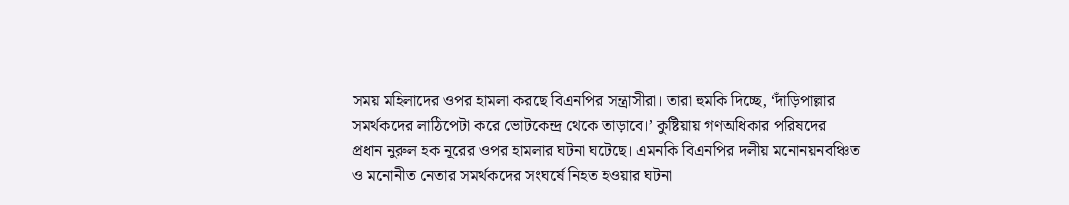সময় মহিলাদের ওপর হামলা করছে বিএনপির সন্ত্রাসীরা। তারা হুমকি দিচ্ছে, ‘দাঁড়িপাল্লার সমর্থকদের লাঠিপেটা করে ভোটকেন্দ্র থেকে তাড়াবে।’ কুষ্টিয়ায় গণঅধিকার পরিষদের প্রধান নুরুল হক নূরের ওপর হামলার ঘটনা ঘটেছে। এমনকি বিএনপির দলীয় মনোনয়নবঞ্চিত ও মনোনীত নেতার সমর্থকদের সংঘর্ষে নিহত হওয়ার ঘটনা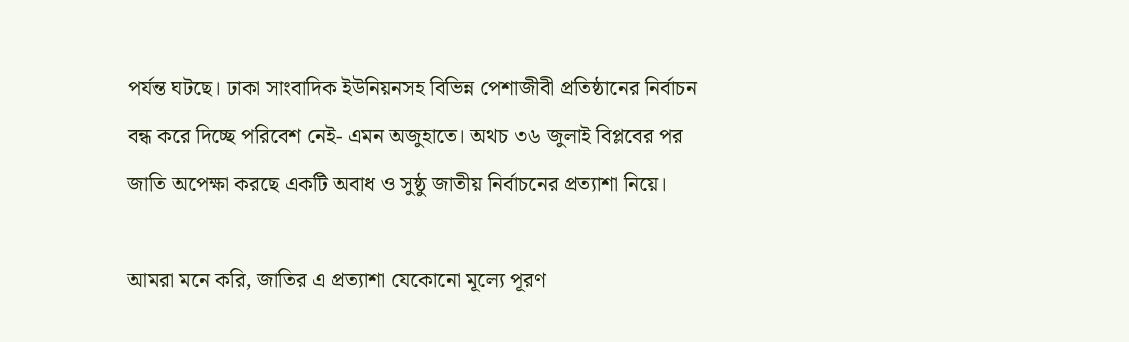পর্যন্ত ঘটছে। ঢাকা সাংবাদিক ইউনিয়নসহ বিভিন্ন পেশাজীবী প্রতিষ্ঠানের নির্বাচন বন্ধ করে দিচ্ছে পরিবেশ নেই- এমন অজুহাতে। অথচ ৩৬ জুলাই বিপ্লবের পর জাতি অপেক্ষা করছে একটি অবাধ ও সুষ্ঠু জাতীয় নির্বাচনের প্রত্যাশা নিয়ে।

আমরা মনে করি, জাতির এ প্রত্যাশা যেকোনো মূল্যে পূরণ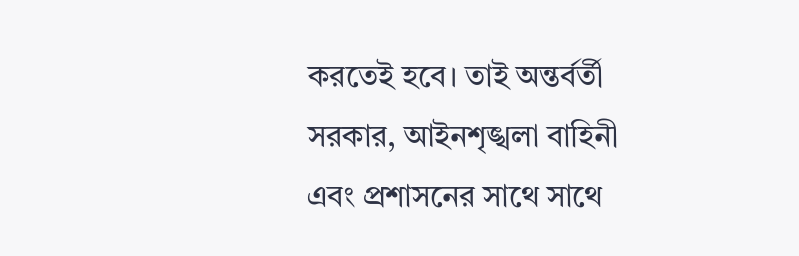করতেই হবে। তাই অন্তর্বর্তী সরকার, আইনশৃঙ্খলা বাহিনী এবং প্রশাসনের সাথে সাথে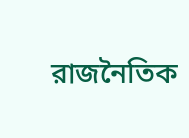রাজনৈতিক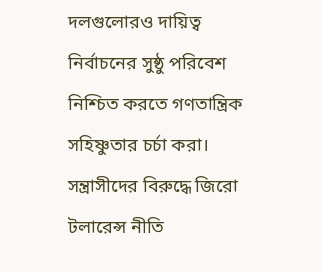দলগুলোরও দায়িত্ব নির্বাচনের সুষ্ঠু পরিবেশ নিশ্চিত করতে গণতান্ত্রিক সহিষ্ণুতার চর্চা করা। সন্ত্রাসীদের বিরুদ্ধে জিরো টলারেন্স নীতি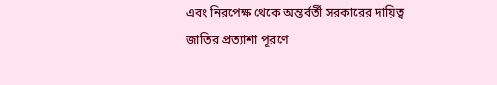এবং নিরপেক্ষ থেকে অন্তর্বর্তী সরকারের দায়িত্ব জাতির প্রত্যাশা পূরণে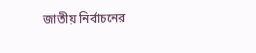জাতীয় নির্বাচনের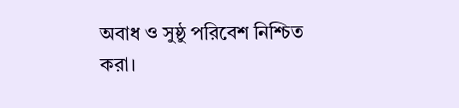অবাধ ও সুষ্ঠু পরিবেশ নিশ্চিত করা।